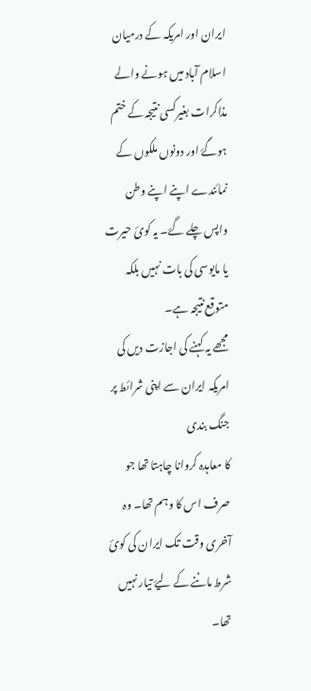ایران اور امریکہ کے درمیان اسلام آباد میں ہونے والے مذاکرات بغیرکسی نتیجہ کے ختم ہوگۓ اور دونوں ملکوں کے نمائندے اپنے اپنے وطن واپس چلے گۓ۔ یہ کوئ حیرت یا مایوسی کی بات نہیں بلکہ متوقع نتیجہ ہے۔
مجھے یہ کہنے کی اجازت دیں کی امریکہ ایران سے اپنی شرائط پر جنگ بندی
کا معاہدہ کروانا چاہتا تھا جو صرف اس کا وہم تھا۔ وہ آخری وقت تک ایران کی کوئ
شرط ماننے کے لیۓ تیار نہیں تھا۔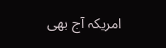امریکہ آج بھی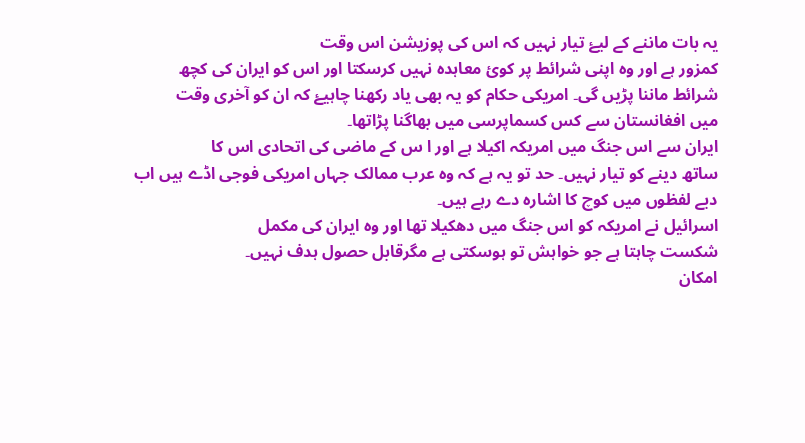یہ بات ماننے کے لیۓ تیار نہیں کہ اس کی پوزیشن اس وقت
کمزور ہے اور وہ اپنی شرائط پر کوئ معاہدہ نہیں کرسکتا اور اس کو ایران کی کچھ
شرائط ماننا پڑیں گی۔ امریکی حکام کو یہ بھی یاد رکھنا چاہیۓ کہ ان کو آخری وقت
میں افغانستان سے کس کسماپرسی میں بھاگنا پڑاتھا۔
ایران سے اس جنگ میں امریکہ اکیلا ہے اور ا س کے ماضی کی اتحادی اس کا
ساتھ دینے کو تیار نہیں۔ حد تو یہ ہے کہ وہ عرب ممالک جہاں امریکی فوجی اڈے ہیں اب
دبے لفظوں میں کوچ کا اشارہ دے رہے ہیں۔
اسرائیل نے امریکہ کو اس جنگ میں دھکیلا تھا اور وہ ایران کی مکمل
شکست چاہتا ہے جو خواہش تو ہوسکتی ہے مگرقابل حصول ہدف نہیں۔
امکان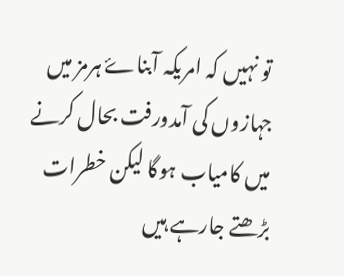تو نہیں کہ امریکہ آبناۓ ہرمز میں جہازوں کی آمدورفت بحال کرنے
میں کامیاب ہوگا لیکن خطرات بڑھتے جارہے ہیں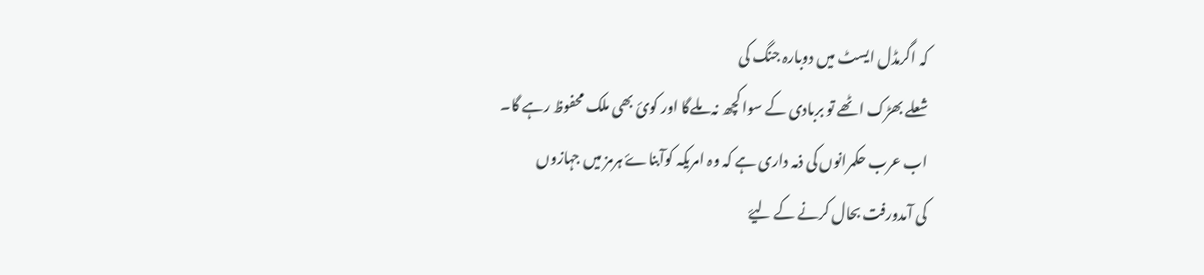کہ اگرمڈل ایسٹ میں دوبارہ جنگ کی
شعلے بھڑک اٹھے تو بربادی کے سوا کچھ نہ ملےگا اور کوئ بھی ملک محفوظ رہے گا۔
اب عرب حکمرانوں کی ذمہ داری ہے کہ وہ امریکہ کوآبناۓ ہرمز میں جہازوں
کی آمدورفت بحال کرنے کے لیۓ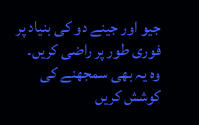جیو اور جینے دو کی بنیاد پر فوری طور پر راضی کریں۔
وہ یہ بھی سمجھنے کی کوشش کریں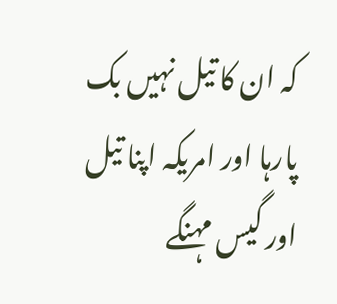کہ ان کا تیل نہیں بک پارہا اور امریکہ اپنا تیل
اور گیس مہنگے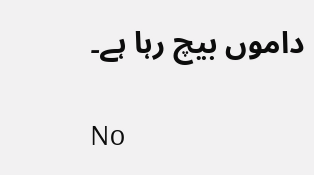داموں بیچ رہا ہے۔

No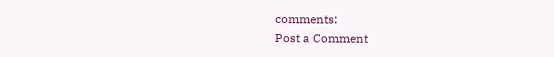comments:
Post a Comment